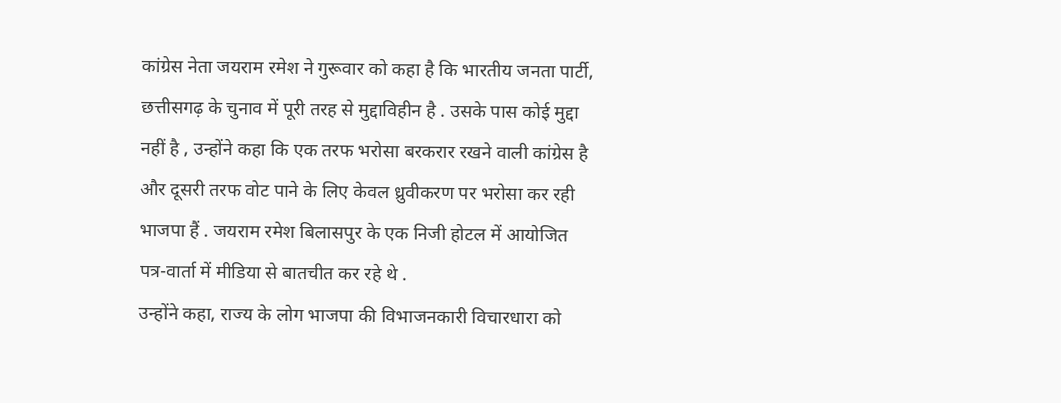कांग्रेस नेता जयराम रमेश ने गुरूवार को कहा है कि भारतीय जनता पार्टी, छत्तीसगढ़ के चुनाव में पूरी तरह से मुद्दाविहीन है . उसके पास कोई मुद्दा नहीं है , उन्होंने कहा कि एक तरफ भरोसा बरकरार रखने वाली कांग्रेस है और दूसरी तरफ वोट पाने के लिए केवल ध्रुवीकरण पर भरोसा कर रही भाजपा हैं . जयराम रमेश बिलासपुर के एक निजी होटल में आयोजित पत्र-वार्ता में मीडिया से बातचीत कर रहे थे .
उन्होंने कहा, राज्य के लोग भाजपा की विभाजनकारी विचारधारा को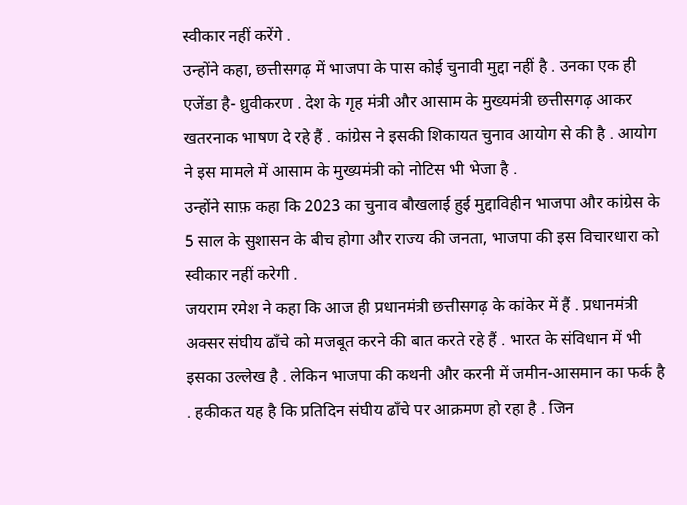स्वीकार नहीं करेंगे .
उन्होंने कहा, छत्तीसगढ़ में भाजपा के पास कोई चुनावी मुद्दा नहीं है . उनका एक ही एजेंडा है- ध्रुवीकरण . देश के गृह मंत्री और आसाम के मुख्यमंत्री छत्तीसगढ़ आकर खतरनाक भाषण दे रहे हैं . कांग्रेस ने इसकी शिकायत चुनाव आयोग से की है . आयोग ने इस मामले में आसाम के मुख्यमंत्री को नोटिस भी भेजा है .
उन्होंने साफ़ कहा कि 2023 का चुनाव बौखलाई हुई मुद्दाविहीन भाजपा और कांग्रेस के 5 साल के सुशासन के बीच होगा और राज्य की जनता, भाजपा की इस विचारधारा को स्वीकार नहीं करेगी .
जयराम रमेश ने कहा कि आज ही प्रधानमंत्री छत्तीसगढ़ के कांकेर में हैं . प्रधानमंत्री अक्सर संघीय ढाँचे को मजबूत करने की बात करते रहे हैं . भारत के संविधान में भी इसका उल्लेख है . लेकिन भाजपा की कथनी और करनी में जमीन-आसमान का फर्क है . हकीकत यह है कि प्रतिदिन संघीय ढाँचे पर आक्रमण हो रहा है . जिन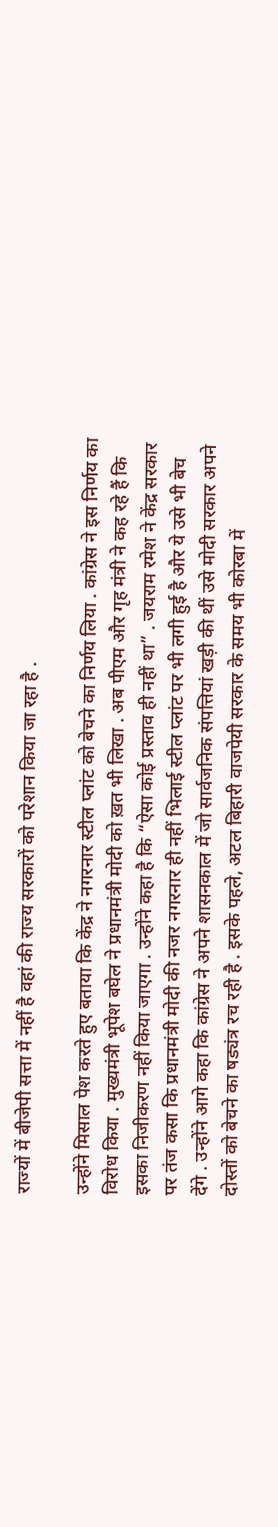राज्यों में बीजेपी सत्ता में नहीं है वहां की राज्य सरकारों को परेशान किया जा रहा है .

उन्होंने मिसाल पेश करते हुए बताया कि केंद्र ने नगरनार स्टील प्लांट को बेचने का निर्णय लिया . कांग्रेस ने इस निर्णय का विरोध किया . मुख्यमंत्री भूपेश बघेल ने प्रधानमंत्री मोदी को ख़त भी लिखा . अब पीएम और गृह मंत्री ने कह रहे हैं कि इसका निजीकरण नहीं किया जाएगा . उन्होंने कहा है कि “ऐसा कोई प्रस्ताव ही नहीं था” . जयराम रमेश ने केंद्र सरकार पर तंज कसा कि प्रधानमंत्री मोदी की नजर नगरनार ही नहीं भिलाई स्टील प्लांट पर भी लगी हुई है और ये उसे भी बेच देंगे . उन्होंने आगे कहा कि कांग्रेस ने अपने शासनकाल में जो सार्वजनिक संपत्तियां खड़ी की थीं उसे मोदी सरकार अपने दोस्तों को बेचने का षड्यंत्र रच रही है . इसके पहले, अटल बिहारी वाजपेयी सरकार के समय भी कोरबा में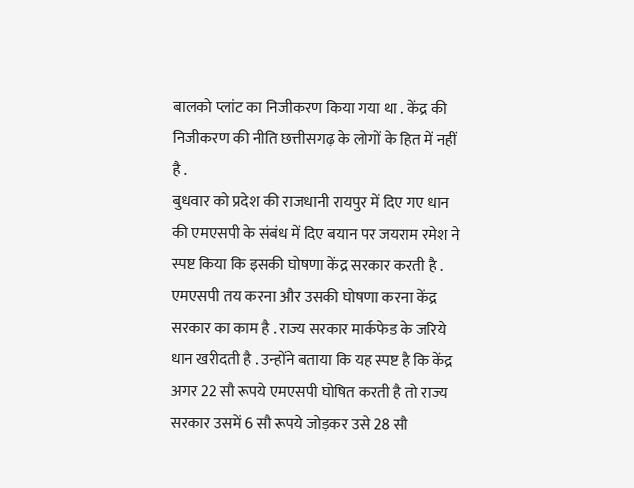बालको प्लांट का निजीकरण किया गया था . केंद्र की निजीकरण की नीति छत्तीसगढ़ के लोगों के हित में नहीं है .
बुधवार को प्रदेश की राजधानी रायपुर में दिए गए धान की एमएसपी के संबंध में दिए बयान पर जयराम रमेश ने स्पष्ट किया कि इसकी घोषणा केंद्र सरकार करती है . एमएसपी तय करना और उसकी घोषणा करना केंद्र सरकार का काम है . राज्य सरकार मार्कफेड के जरिये धान खरीदती है . उन्होंने बताया कि यह स्पष्ट है कि केंद्र अगर 22 सौ रूपये एमएसपी घोषित करती है तो राज्य सरकार उसमें 6 सौ रूपये जोड़कर उसे 28 सौ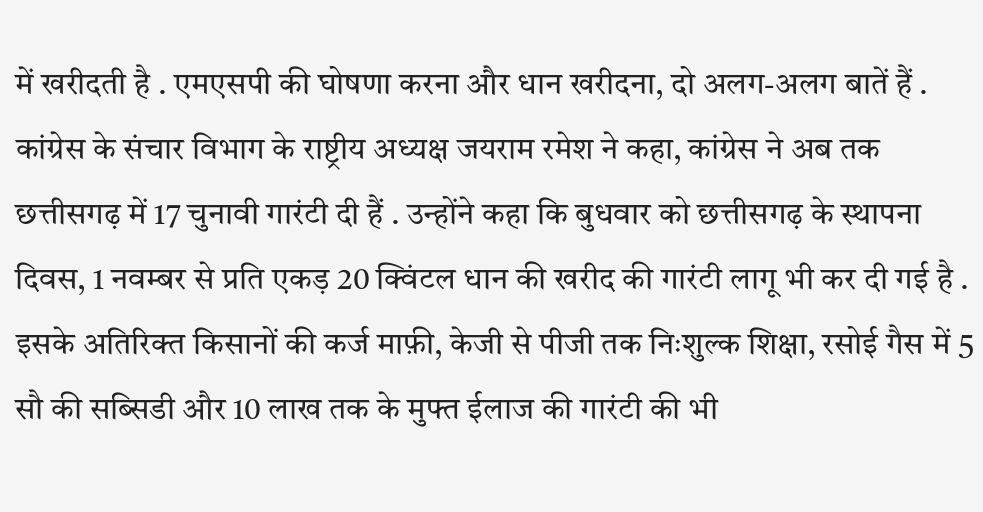में खरीदती है . एमएसपी की घोषणा करना और धान खरीदना, दो अलग-अलग बातें हैं .
कांग्रेस के संचार विभाग के राष्ट्रीय अध्यक्ष जयराम रमेश ने कहा, कांग्रेस ने अब तक छत्तीसगढ़ में 17 चुनावी गारंटी दी हैं . उन्होंने कहा कि बुधवार को छत्तीसगढ़ के स्थापना दिवस, 1 नवम्बर से प्रति एकड़ 20 क्विंटल धान की खरीद की गारंटी लागू भी कर दी गई है . इसके अतिरिक्त किसानों की कर्ज माफ़ी, केजी से पीजी तक निःशुल्क शिक्षा, रसोई गैस में 5 सौ की सब्सिडी और 10 लाख तक के मुफ्त ईलाज की गारंटी की भी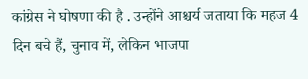कांग्रेस ने घोषणा की है . उन्होंने आश्चर्य जताया कि महज 4 दिन बचे हैं, चुनाव में, लेकिन भाजपा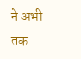ने अभी तक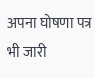अपना घोषणा पत्र भी जारी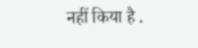नहीं किया है .